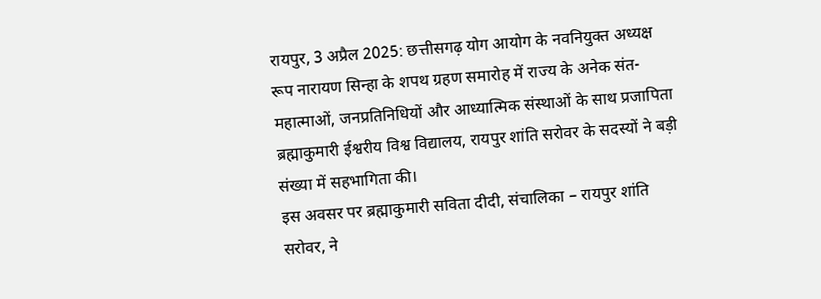रायपुर, 3 अप्रैल 2025: छत्तीसगढ़ योग आयोग के नवनियुक्त अध्यक्ष रूप नारायण सिन्हा के शपथ ग्रहण समारोह में राज्य के अनेक संत-महात्माओं, जनप्रतिनिधियों और आध्यात्मिक संस्थाओं के साथ प्रजापिता ब्रह्माकुमारी ईश्वरीय विश्व विद्यालय, रायपुर शांति सरोवर के सदस्यों ने बड़ी संख्या में सहभागिता की।
इस अवसर पर ब्रह्माकुमारी सविता दीदी, संचालिका – रायपुर शांति सरोवर, ने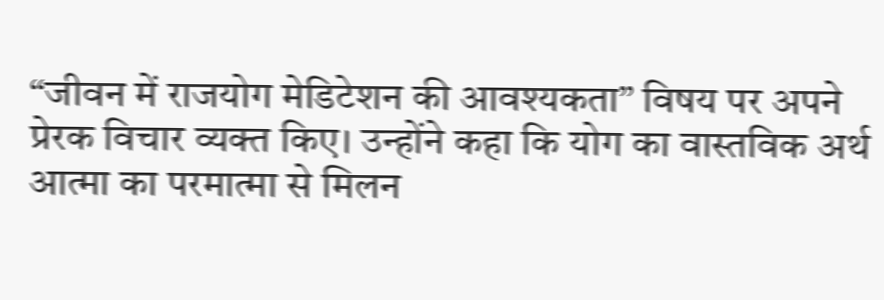“जीवन में राजयोग मेडिटेशन की आवश्यकता” विषय पर अपने प्रेरक विचार व्यक्त किए। उन्होंने कहा कि योग का वास्तविक अर्थ आत्मा का परमात्मा से मिलन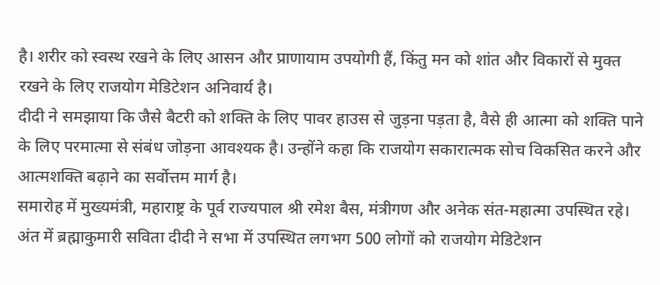है। शरीर को स्वस्थ रखने के लिए आसन और प्राणायाम उपयोगी हैं, किंतु मन को शांत और विकारों से मुक्त रखने के लिए राजयोग मेडिटेशन अनिवार्य है।
दीदी ने समझाया कि जैसे बैटरी को शक्ति के लिए पावर हाउस से जुड़ना पड़ता है, वैसे ही आत्मा को शक्ति पाने के लिए परमात्मा से संबंध जोड़ना आवश्यक है। उन्होंने कहा कि राजयोग सकारात्मक सोच विकसित करने और आत्मशक्ति बढ़ाने का सर्वोत्तम मार्ग है।
समारोह में मुख्यमंत्री, महाराष्ट्र के पूर्व राज्यपाल श्री रमेश बैस, मंत्रीगण और अनेक संत-महात्मा उपस्थित रहे। अंत में ब्रह्माकुमारी सविता दीदी ने सभा में उपस्थित लगभग 500 लोगों को राजयोग मेडिटेशन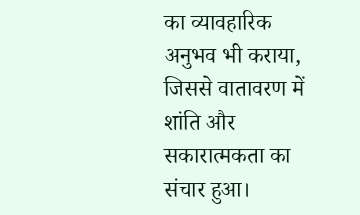का व्यावहारिक अनुभव भी कराया, जिससे वातावरण में शांति और सकारात्मकता का संचार हुआ।